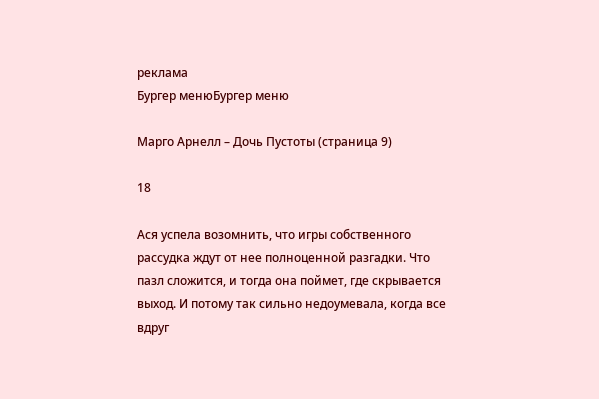реклама
Бургер менюБургер меню

Марго Арнелл – Дочь Пустоты (страница 9)

18

Ася успела возомнить, что игры собственного рассудка ждут от нее полноценной разгадки. Что пазл сложится, и тогда она поймет, где скрывается выход. И потому так сильно недоумевала, когда все вдруг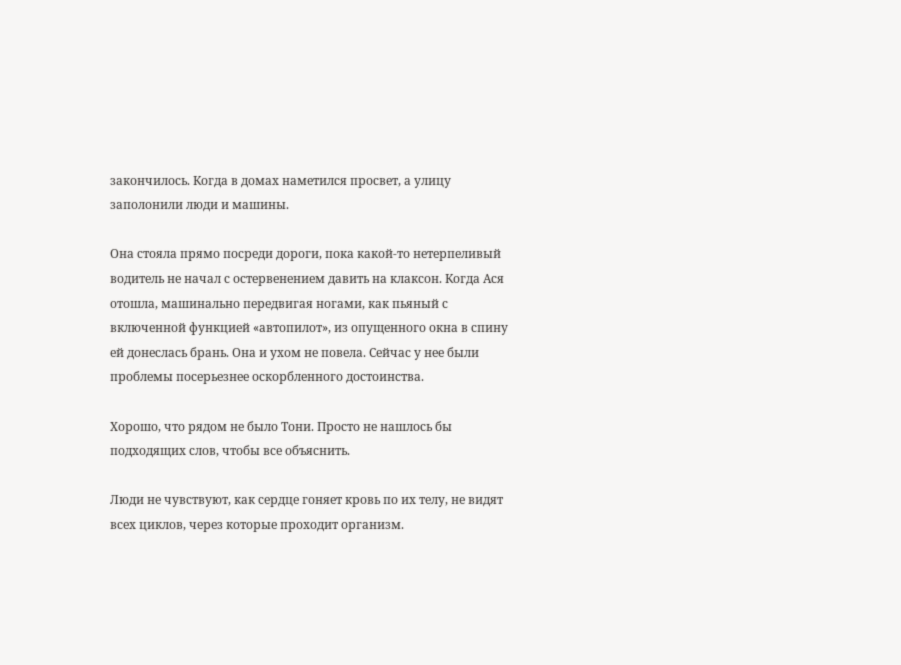закончилось. Когда в домах наметился просвет, а улицу заполонили люди и машины.

Она стояла прямо посреди дороги, пока какой-то нетерпеливый водитель не начал с остервенением давить на клаксон. Когда Ася отошла, машинально передвигая ногами, как пьяный с включенной функцией «автопилот», из опущенного окна в спину ей донеслась брань. Она и ухом не повела. Сейчас у нее были проблемы посерьезнее оскорбленного достоинства.

Хорошо, что рядом не было Тони. Просто не нашлось бы подходящих слов, чтобы все объяснить.

Люди не чувствуют, как сердце гоняет кровь по их телу, не видят всех циклов, через которые проходит организм.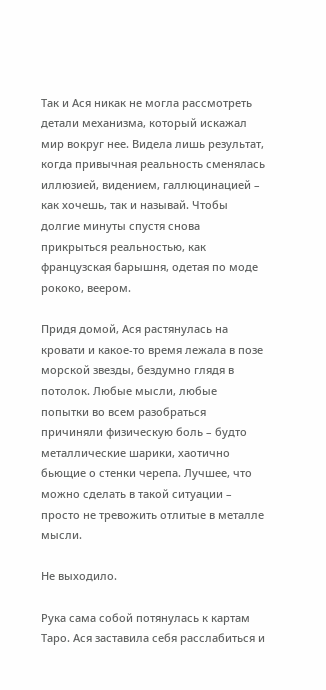Так и Ася никак не могла рассмотреть детали механизма, который искажал мир вокруг нее. Видела лишь результат, когда привычная реальность сменялась иллюзией, видением, галлюцинацией – как хочешь, так и называй. Чтобы долгие минуты спустя снова прикрыться реальностью, как французская барышня, одетая по моде рококо, веером.

Придя домой, Ася растянулась на кровати и какое-то время лежала в позе морской звезды, бездумно глядя в потолок. Любые мысли, любые попытки во всем разобраться причиняли физическую боль – будто металлические шарики, хаотично бьющие о стенки черепа. Лучшее, что можно сделать в такой ситуации – просто не тревожить отлитые в металле мысли.

Не выходило.

Рука сама собой потянулась к картам Таро. Ася заставила себя расслабиться и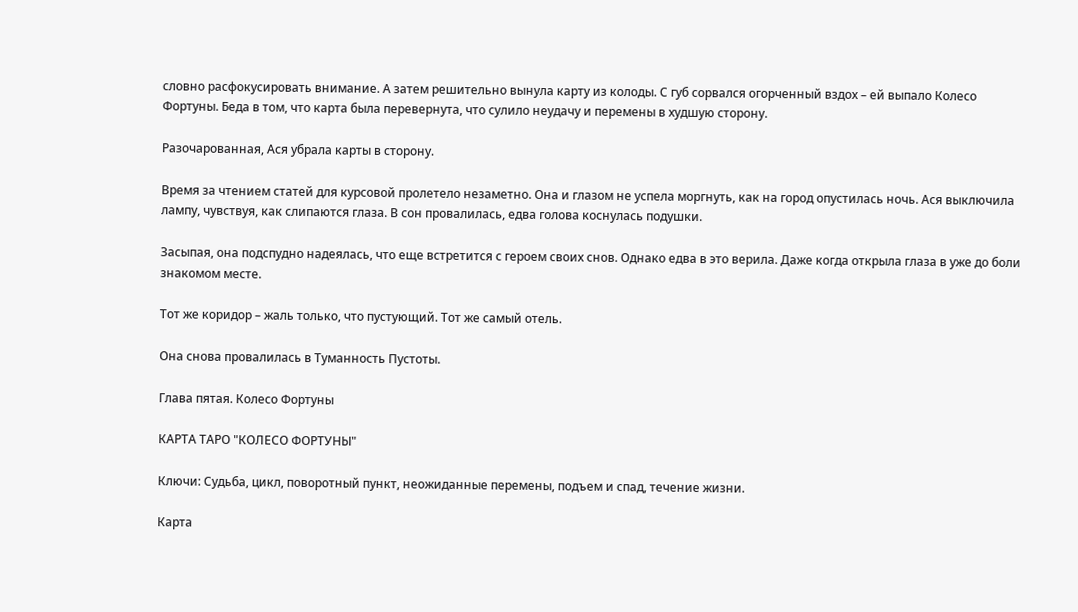словно расфокусировать внимание. А затем решительно вынула карту из колоды. С губ сорвался огорченный вздох – ей выпало Колесо Фортуны. Беда в том, что карта была перевернута, что сулило неудачу и перемены в худшую сторону.

Разочарованная, Ася убрала карты в сторону.

Время за чтением статей для курсовой пролетело незаметно. Она и глазом не успела моргнуть, как на город опустилась ночь. Ася выключила лампу, чувствуя, как слипаются глаза. В сон провалилась, едва голова коснулась подушки.

Засыпая, она подспудно надеялась, что еще встретится с героем своих снов. Однако едва в это верила. Даже когда открыла глаза в уже до боли знакомом месте.

Тот же коридор – жаль только, что пустующий. Тот же самый отель.

Она снова провалилась в Туманность Пустоты.

Глава пятая. Колесо Фортуны

КАРТА ТАРО "КОЛЕСО ФОРТУНЫ"

Ключи: Судьба, цикл, поворотный пункт, неожиданные перемены, подъем и спад, течение жизни.

Карта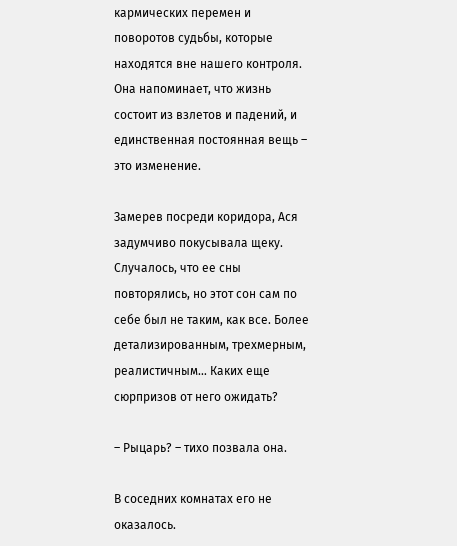кармических перемен и поворотов судьбы, которые находятся вне нашего контроля. Она напоминает, что жизнь состоит из взлетов и падений, и единственная постоянная вещь – это изменение.

Замерев посреди коридора, Ася задумчиво покусывала щеку. Случалось, что ее сны повторялись, но этот сон сам по себе был не таким, как все. Более детализированным, трехмерным, реалистичным… Каких еще сюрпризов от него ожидать?

– Рыцарь? – тихо позвала она.

В соседних комнатах его не оказалось.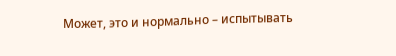Может, это и нормально – испытывать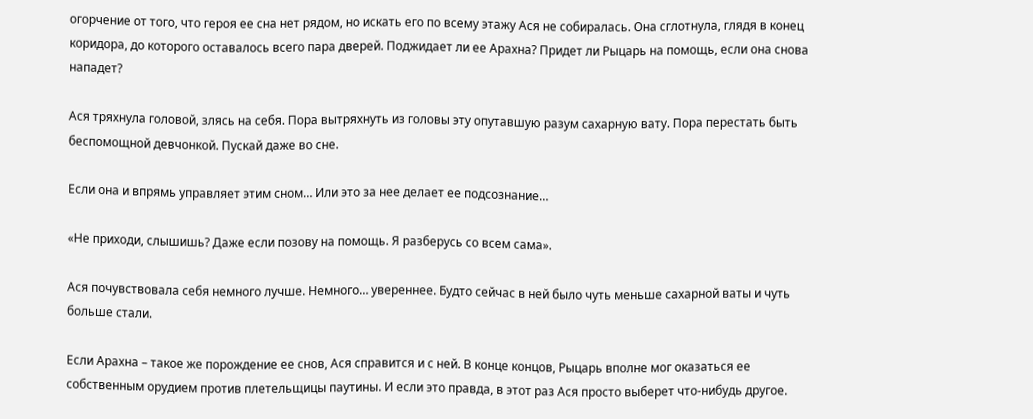огорчение от того, что героя ее сна нет рядом, но искать его по всему этажу Ася не собиралась. Она сглотнула, глядя в конец коридора, до которого оставалось всего пара дверей. Поджидает ли ее Арахна? Придет ли Рыцарь на помощь, если она снова нападет?

Ася тряхнула головой, злясь на себя. Пора вытряхнуть из головы эту опутавшую разум сахарную вату. Пора перестать быть беспомощной девчонкой. Пускай даже во сне.

Если она и впрямь управляет этим сном… Или это за нее делает ее подсознание…

«Не приходи, слышишь? Даже если позову на помощь. Я разберусь со всем сама».

Ася почувствовала себя немного лучше. Немного… увереннее. Будто сейчас в ней было чуть меньше сахарной ваты и чуть больше стали.

Если Арахна – такое же порождение ее снов, Ася справится и с ней. В конце концов, Рыцарь вполне мог оказаться ее собственным орудием против плетельщицы паутины. И если это правда, в этот раз Ася просто выберет что-нибудь другое.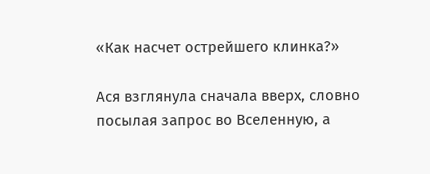«Как насчет острейшего клинка?»

Ася взглянула сначала вверх, словно посылая запрос во Вселенную, а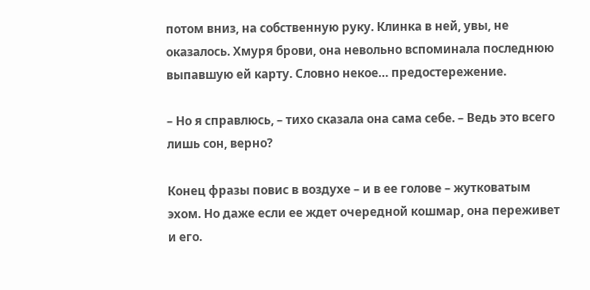потом вниз, на собственную руку. Клинка в ней, увы, не оказалось. Хмуря брови, она невольно вспоминала последнюю выпавшую ей карту. Словно некое… предостережение.

– Но я справлюсь, – тихо сказала она сама себе. – Ведь это всего лишь сон, верно?

Конец фразы повис в воздухе – и в ее голове – жутковатым эхом. Но даже если ее ждет очередной кошмар, она переживет и его.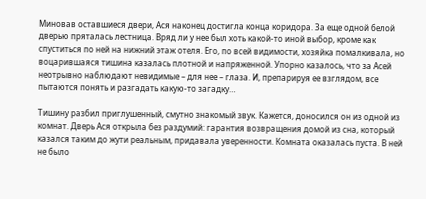Миновав оставшиеся двери, Ася наконец достигла конца коридора. За еще одной белой дверью пряталась лестница. Вряд ли у нее был хоть какой-то иной выбор, кроме как спуститься по ней на нижний этаж отеля. Его, по всей видимости, хозяйка помалкивала, но воцарившаяся тишина казалась плотной и напряженной. Упорно казалось, что за Асей неотрывно наблюдают невидимые – для нее – глаза. И, препарируя ее взглядом, все пытаются понять и разгадать какую-то загадку…

Тишину разбил приглушенный, смутно знакомый звук. Кажется, доносился он из одной из комнат. Дверь Ася открыла без раздумий: гарантия возвращения домой из сна, который казался таким до жути реальным, придавала уверенности. Комната оказалась пуста. В ней не было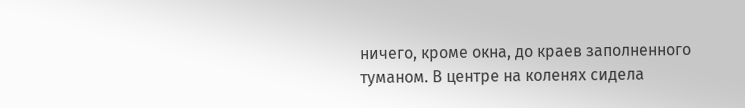ничего, кроме окна, до краев заполненного туманом. В центре на коленях сидела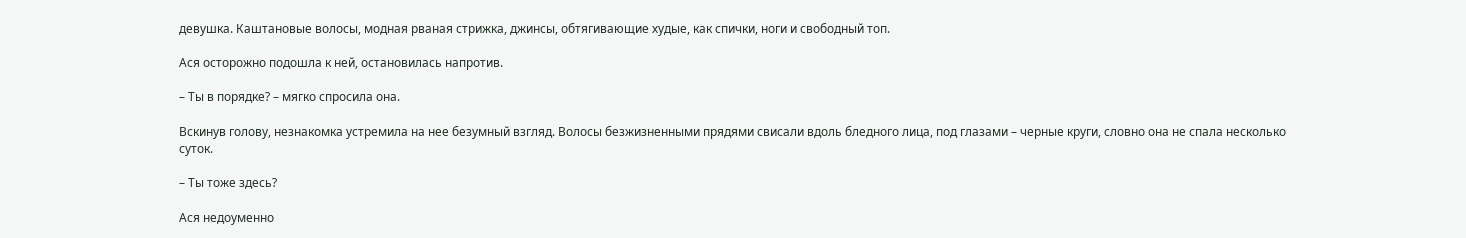девушка. Каштановые волосы, модная рваная стрижка, джинсы, обтягивающие худые, как спички, ноги и свободный топ.

Ася осторожно подошла к ней, остановилась напротив.

– Ты в порядке? – мягко спросила она.

Вскинув голову, незнакомка устремила на нее безумный взгляд. Волосы безжизненными прядями свисали вдоль бледного лица, под глазами – черные круги, словно она не спала несколько суток.

– Ты тоже здесь?

Ася недоуменно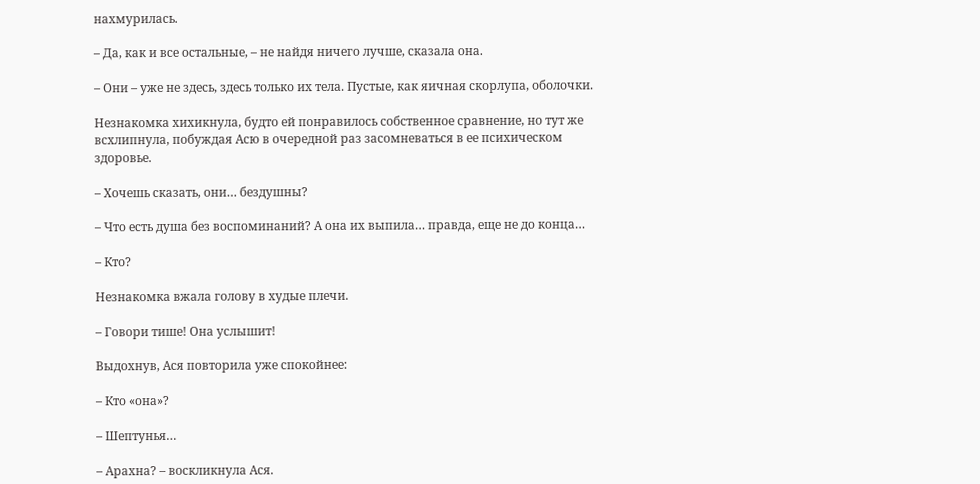нахмурилась.

– Да, как и все остальные, – не найдя ничего лучше, сказала она.

– Они – уже не здесь, здесь только их тела. Пустые, как яичная скорлупа, оболочки.

Незнакомка хихикнула, будто ей понравилось собственное сравнение, но тут же всхлипнула, побуждая Асю в очередной раз засомневаться в ее психическом здоровье.

– Хочешь сказать, они… бездушны?

– Что есть душа без воспоминаний? А она их выпила… правда, еще не до конца…

– Кто?

Незнакомка вжала голову в худые плечи.

– Говори тише! Она услышит!

Выдохнув, Ася повторила уже спокойнее:

– Кто «она»?

– Шептунья…

– Арахна? – воскликнула Ася.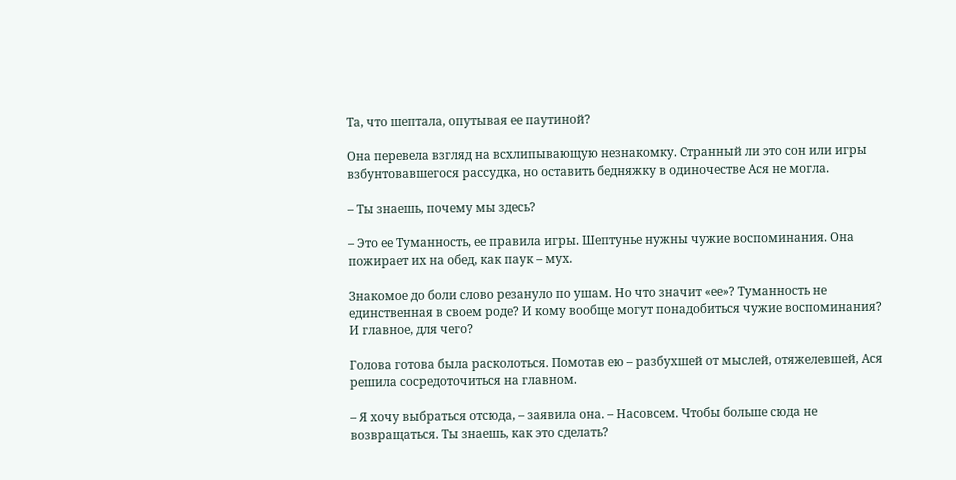Та, что шептала, опутывая ее паутиной?

Она перевела взгляд на всхлипывающую незнакомку. Странный ли это сон или игры взбунтовавшегося рассудка, но оставить бедняжку в одиночестве Ася не могла.

– Ты знаешь, почему мы здесь?

– Это ее Туманность, ее правила игры. Шептунье нужны чужие воспоминания. Она пожирает их на обед, как паук – мух.

Знакомое до боли слово резануло по ушам. Но что значит «ее»? Туманность не единственная в своем роде? И кому вообще могут понадобиться чужие воспоминания? И главное, для чего?

Голова готова была расколоться. Помотав ею – разбухшей от мыслей, отяжелевшей, Ася решила сосредоточиться на главном.

– Я хочу выбраться отсюда, – заявила она. – Насовсем. Чтобы больше сюда не возвращаться. Ты знаешь, как это сделать?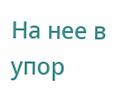На нее в упор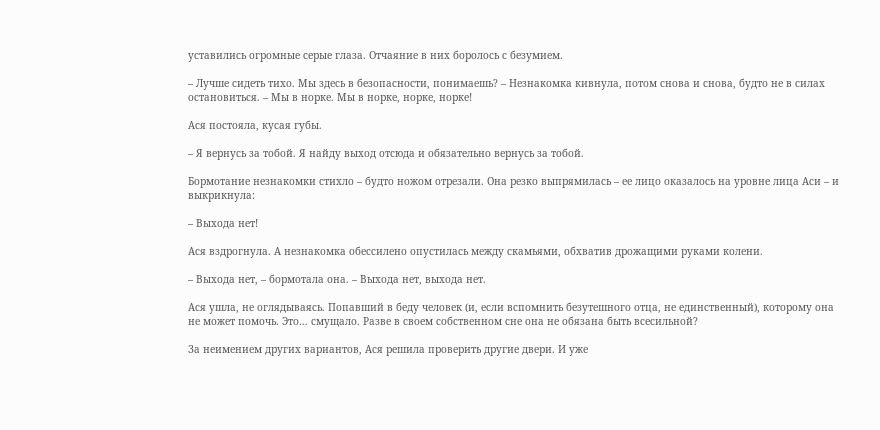уставились огромные серые глаза. Отчаяние в них боролось с безумием.

– Лучше сидеть тихо. Мы здесь в безопасности, понимаешь? – Незнакомка кивнула, потом снова и снова, будто не в силах остановиться. – Мы в норке. Мы в норке, норке, норке!

Ася постояла, кусая губы.

– Я вернусь за тобой. Я найду выход отсюда и обязательно вернусь за тобой.

Бормотание незнакомки стихло – будто ножом отрезали. Она резко выпрямилась – ее лицо оказалось на уровне лица Аси – и выкрикнула:

– Выхода нет!

Ася вздрогнула. А незнакомка обессилено опустилась между скамьями, обхватив дрожащими руками колени.

– Выхода нет, – бормотала она. – Выхода нет, выхода нет.

Ася ушла, не оглядываясь. Попавший в беду человек (и, если вспомнить безутешного отца, не единственный), которому она не может помочь. Это… смущало. Разве в своем собственном сне она не обязана быть всесильной?

За неимением других вариантов, Ася решила проверить другие двери. И уже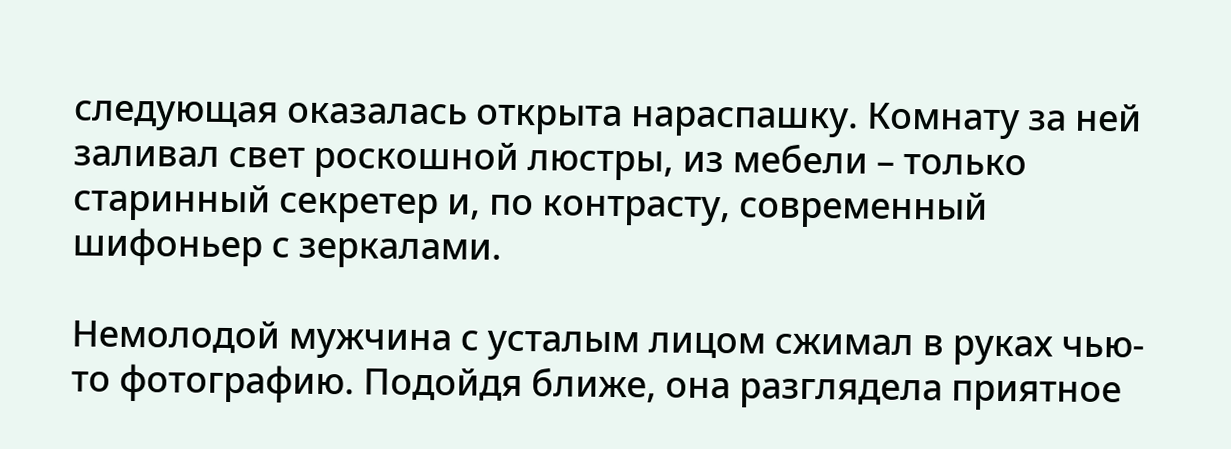следующая оказалась открыта нараспашку. Комнату за ней заливал свет роскошной люстры, из мебели – только старинный секретер и, по контрасту, современный шифоньер с зеркалами.

Немолодой мужчина с усталым лицом сжимал в руках чью-то фотографию. Подойдя ближе, она разглядела приятное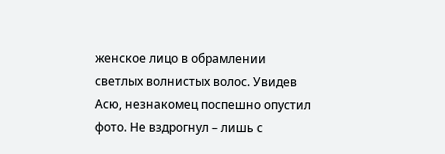женское лицо в обрамлении светлых волнистых волос. Увидев Асю, незнакомец поспешно опустил фото. Не вздрогнул – лишь с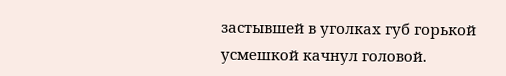застывшей в уголках губ горькой усмешкой качнул головой.